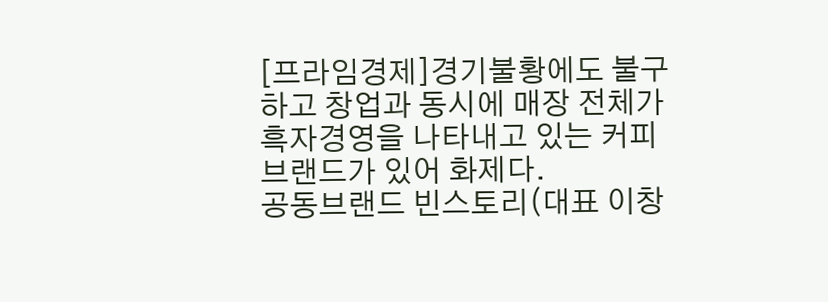[프라임경제]경기불황에도 불구하고 창업과 동시에 매장 전체가 흑자경영을 나타내고 있는 커피 브랜드가 있어 화제다.
공동브랜드 빈스토리(대표 이창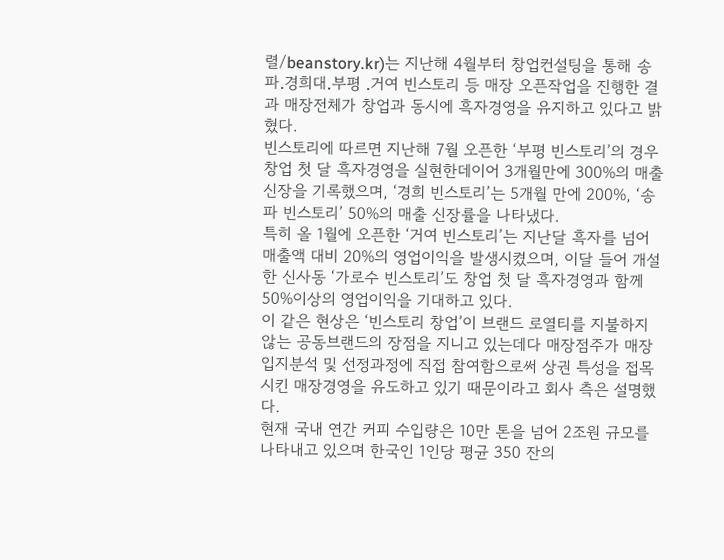렬/beanstory.kr)는 지난해 4월부터 창업컨설팅을 통해 송파․경희대․부평 ․거여 빈스토리 등 매장 오픈작업을 진행한 결과 매장전체가 창업과 동시에 흑자경영을 유지하고 있다고 밝혔다.
빈스토리에 따르면 지난해 7월 오픈한 ‘부평 빈스토리’의 경우 창업 첫 달 흑자경영을 실현한데이어 3개월만에 300%의 매출신장을 기록했으며, ‘경희 빈스토리’는 5개월 만에 200%, ‘송파 빈스토리’ 50%의 매출 신장률을 나타냈다.
특히 올 1월에 오픈한 ‘거여 빈스토리’는 지난달 흑자를 넘어 매출액 대비 20%의 영업이익을 발생시켰으며, 이달 들어 개설한 신사동 ‘가로수 빈스토리’도 창업 첫 달 흑자경영과 함께 50%이상의 영업이익을 기대하고 있다.
이 같은 현상은 ‘빈스토리 창업’이 브랜드 로열티를 지불하지 않는 공동브랜드의 장점을 지니고 있는데다 매장점주가 매장 입지분석 및 선정과정에 직접 참여함으로써 상권 특성을 접목시킨 매장경영을 유도하고 있기 때문이라고 회사 측은 설명했다.
현재 국내 연간 커피 수입량은 10만 톤을 넘어 2조원 규모를 나타내고 있으며 한국인 1인당 평균 350 잔의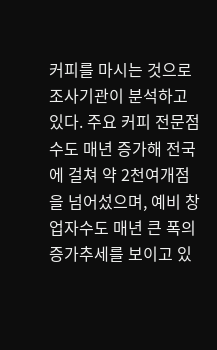커피를 마시는 것으로 조사기관이 분석하고 있다. 주요 커피 전문점수도 매년 증가해 전국에 걸쳐 약 2천여개점을 넘어섰으며, 예비 창업자수도 매년 큰 폭의 증가추세를 보이고 있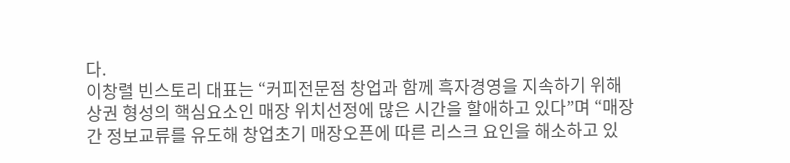다.
이창렬 빈스토리 대표는 “커피전문점 창업과 함께 흑자경영을 지속하기 위해 상권 형성의 핵심요소인 매장 위치선정에 많은 시간을 할애하고 있다”며 “매장 간 정보교류를 유도해 창업초기 매장오픈에 따른 리스크 요인을 해소하고 있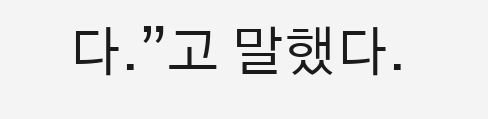다.”고 말했다.